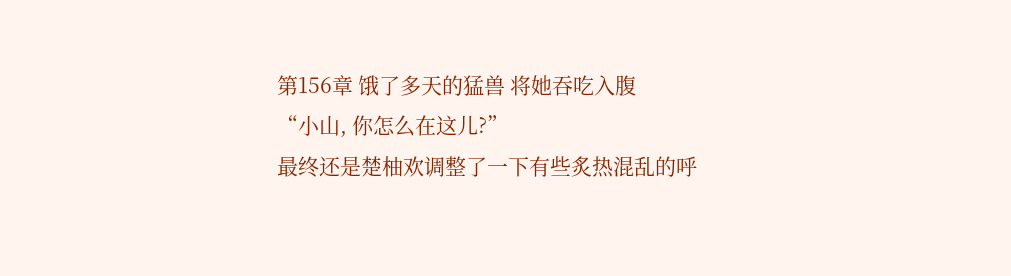第156章 饿了多天的猛兽 将她吞吃入腹
“小山, 你怎么在这儿?”
最终还是楚柚欢调整了一下有些炙热混乱的呼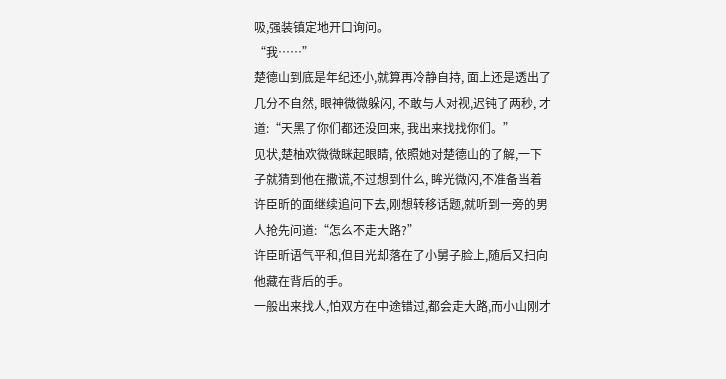吸,强装镇定地开口询问。
“我……”
楚德山到底是年纪还小,就算再冷静自持, 面上还是透出了几分不自然, 眼神微微躲闪, 不敢与人对视,迟钝了两秒, 才道:“天黑了你们都还没回来, 我出来找找你们。”
见状,楚柚欢微微眯起眼睛, 依照她对楚德山的了解,一下子就猜到他在撒谎,不过想到什么, 眸光微闪,不准备当着许臣昕的面继续追问下去,刚想转移话题,就听到一旁的男人抢先问道:“怎么不走大路?”
许臣昕语气平和,但目光却落在了小舅子脸上,随后又扫向他藏在背后的手。
一般出来找人,怕双方在中途错过,都会走大路,而小山刚才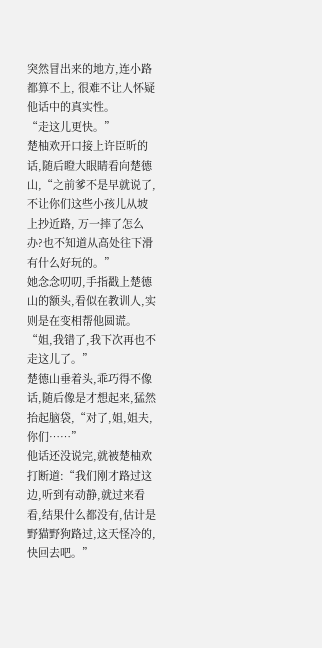突然冒出来的地方,连小路都算不上, 很难不让人怀疑他话中的真实性。
“走这儿更快。”
楚柚欢开口接上许臣昕的话,随后瞪大眼睛看向楚德山,“之前爹不是早就说了,不让你们这些小孩儿从坡上抄近路, 万一摔了怎么办?也不知道从高处往下滑有什么好玩的。”
她念念叨叨,手指戳上楚德山的额头,看似在教训人,实则是在变相帮他圆谎。
“姐,我错了,我下次再也不走这儿了。”
楚德山垂着头,乖巧得不像话,随后像是才想起来,猛然抬起脑袋,“对了,姐,姐夫,你们……”
他话还没说完,就被楚柚欢打断道:“我们刚才路过这边,听到有动静,就过来看看,结果什么都没有,估计是野猫野狗路过,这天怪冷的,快回去吧。”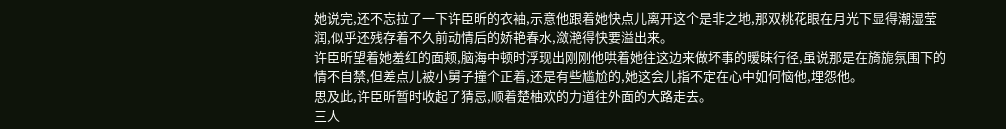她说完,还不忘拉了一下许臣昕的衣袖,示意他跟着她快点儿离开这个是非之地,那双桃花眼在月光下显得潮湿莹润,似乎还残存着不久前动情后的娇艳春水,潋滟得快要溢出来。
许臣昕望着她羞红的面颊,脑海中顿时浮现出刚刚他哄着她往这边来做坏事的暧昧行径,虽说那是在旖旎氛围下的情不自禁,但差点儿被小舅子撞个正着,还是有些尴尬的,她这会儿指不定在心中如何恼他,埋怨他。
思及此,许臣昕暂时收起了猜忌,顺着楚柚欢的力道往外面的大路走去。
三人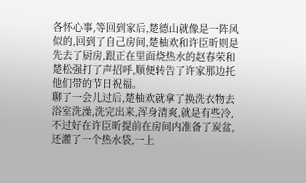各怀心事,等回到家后,楚德山就像是一阵风似的,回到了自己房间,楚柚欢和许臣昕则是先去了厨房,跟正在里面烧热水的赵春荣和楚松强打了声招呼,顺便转告了许家那边托他们带的节日祝福。
聊了一会儿过后,楚柚欢就拿了换洗衣物去浴室洗澡,洗完出来,浑身清爽,就是有些冷,不过好在许臣昕提前在房间内准备了炭盆,还灌了一个热水袋,一上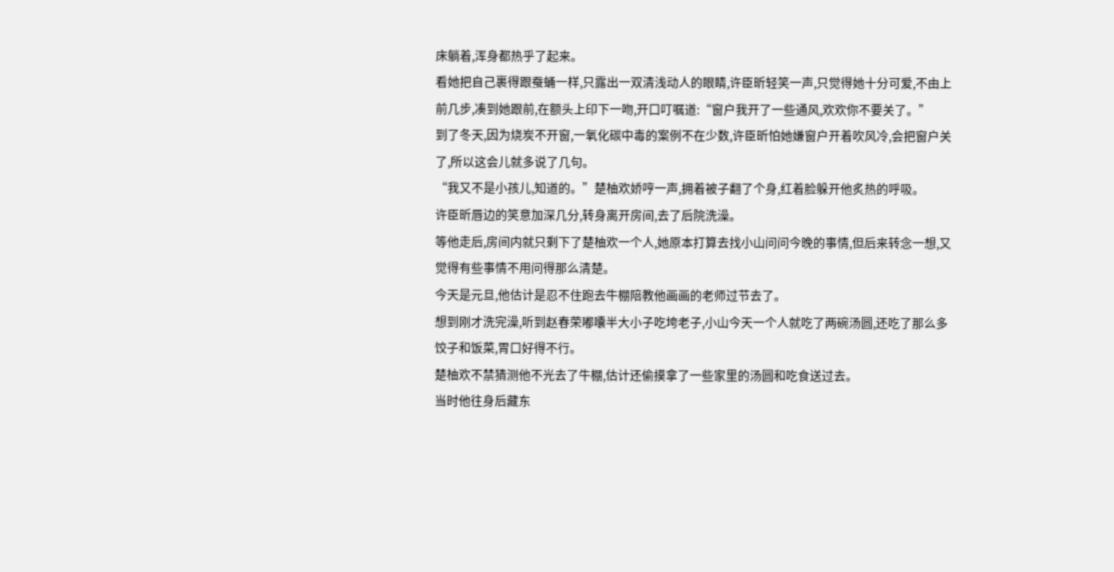床躺着,浑身都热乎了起来。
看她把自己裹得跟蚕蛹一样,只露出一双清浅动人的眼睛,许臣昕轻笑一声,只觉得她十分可爱,不由上前几步,凑到她跟前,在额头上印下一吻,开口叮嘱道:“窗户我开了一些通风,欢欢你不要关了。”
到了冬天,因为烧炭不开窗,一氧化碳中毒的案例不在少数,许臣昕怕她嫌窗户开着吹风冷,会把窗户关了,所以这会儿就多说了几句。
“我又不是小孩儿,知道的。”楚柚欢娇哼一声,拥着被子翻了个身,红着脸躲开他炙热的呼吸。
许臣昕唇边的笑意加深几分,转身离开房间,去了后院洗澡。
等他走后,房间内就只剩下了楚柚欢一个人,她原本打算去找小山问问今晚的事情,但后来转念一想,又觉得有些事情不用问得那么清楚。
今天是元旦,他估计是忍不住跑去牛棚陪教他画画的老师过节去了。
想到刚才洗完澡,听到赵春荣嘟囔半大小子吃垮老子,小山今天一个人就吃了两碗汤圆,还吃了那么多饺子和饭菜,胃口好得不行。
楚柚欢不禁猜测他不光去了牛棚,估计还偷摸拿了一些家里的汤圆和吃食送过去。
当时他往身后藏东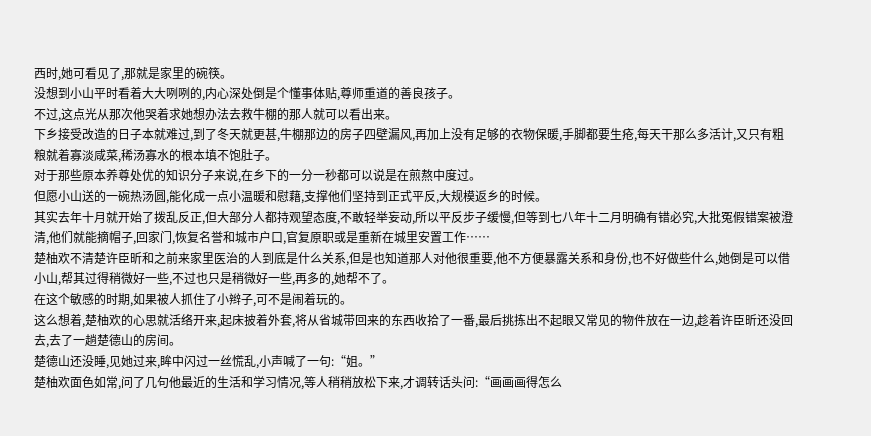西时,她可看见了,那就是家里的碗筷。
没想到小山平时看着大大咧咧的,内心深处倒是个懂事体贴,尊师重道的善良孩子。
不过,这点光从那次他哭着求她想办法去救牛棚的那人就可以看出来。
下乡接受改造的日子本就难过,到了冬天就更甚,牛棚那边的房子四壁漏风,再加上没有足够的衣物保暖,手脚都要生疮,每天干那么多活计,又只有粗粮就着寡淡咸菜,稀汤寡水的根本填不饱肚子。
对于那些原本养尊处优的知识分子来说,在乡下的一分一秒都可以说是在煎熬中度过。
但愿小山送的一碗热汤圆,能化成一点小温暖和慰藉,支撑他们坚持到正式平反,大规模返乡的时候。
其实去年十月就开始了拨乱反正,但大部分人都持观望态度,不敢轻举妄动,所以平反步子缓慢,但等到七八年十二月明确有错必究,大批冤假错案被澄清,他们就能摘帽子,回家门,恢复名誉和城市户口,官复原职或是重新在城里安置工作……
楚柚欢不清楚许臣昕和之前来家里医治的人到底是什么关系,但是也知道那人对他很重要,他不方便暴露关系和身份,也不好做些什么,她倒是可以借小山,帮其过得稍微好一些,不过也只是稍微好一些,再多的,她帮不了。
在这个敏感的时期,如果被人抓住了小辫子,可不是闹着玩的。
这么想着,楚柚欢的心思就活络开来,起床披着外套,将从省城带回来的东西收拾了一番,最后挑拣出不起眼又常见的物件放在一边,趁着许臣昕还没回去,去了一趟楚德山的房间。
楚德山还没睡,见她过来,眸中闪过一丝慌乱,小声喊了一句:“姐。”
楚柚欢面色如常,问了几句他最近的生活和学习情况,等人稍稍放松下来,才调转话头问:“画画画得怎么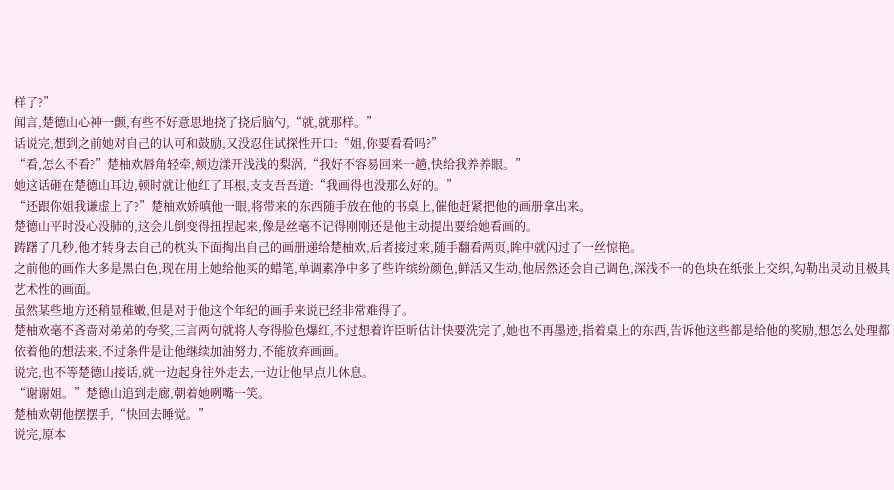样了?”
闻言,楚德山心神一颤,有些不好意思地挠了挠后脑勺,“就,就那样。”
话说完,想到之前她对自己的认可和鼓励,又没忍住试探性开口:“姐,你要看看吗?”
“看,怎么不看?”楚柚欢唇角轻牵,颊边漾开浅浅的梨涡,“我好不容易回来一趟,快给我养养眼。”
她这话砸在楚德山耳边,顿时就让他红了耳根,支支吾吾道:“我画得也没那么好的。”
“还跟你姐我谦虚上了?”楚柚欢娇嗔他一眼,将带来的东西随手放在他的书桌上,催他赶紧把他的画册拿出来。
楚德山平时没心没肺的,这会儿倒变得扭捏起来,像是丝毫不记得刚刚还是他主动提出要给她看画的。
踌躇了几秒,他才转身去自己的枕头下面掏出自己的画册递给楚柚欢,后者接过来,随手翻看两页,眸中就闪过了一丝惊艳。
之前他的画作大多是黑白色,现在用上她给他买的蜡笔,单调素净中多了些许缤纷颜色,鲜活又生动,他居然还会自己调色,深浅不一的色块在纸张上交织,勾勒出灵动且极具艺术性的画面。
虽然某些地方还稍显稚嫩,但是对于他这个年纪的画手来说已经非常难得了。
楚柚欢毫不吝啬对弟弟的夸奖,三言两句就将人夸得脸色爆红,不过想着许臣昕估计快要洗完了,她也不再墨迹,指着桌上的东西,告诉他这些都是给他的奖励,想怎么处理都依着他的想法来,不过条件是让他继续加油努力,不能放弃画画。
说完,也不等楚德山接话,就一边起身往外走去,一边让他早点儿休息。
“谢谢姐。”楚德山追到走廊,朝着她咧嘴一笑。
楚柚欢朝他摆摆手,“快回去睡觉。”
说完,原本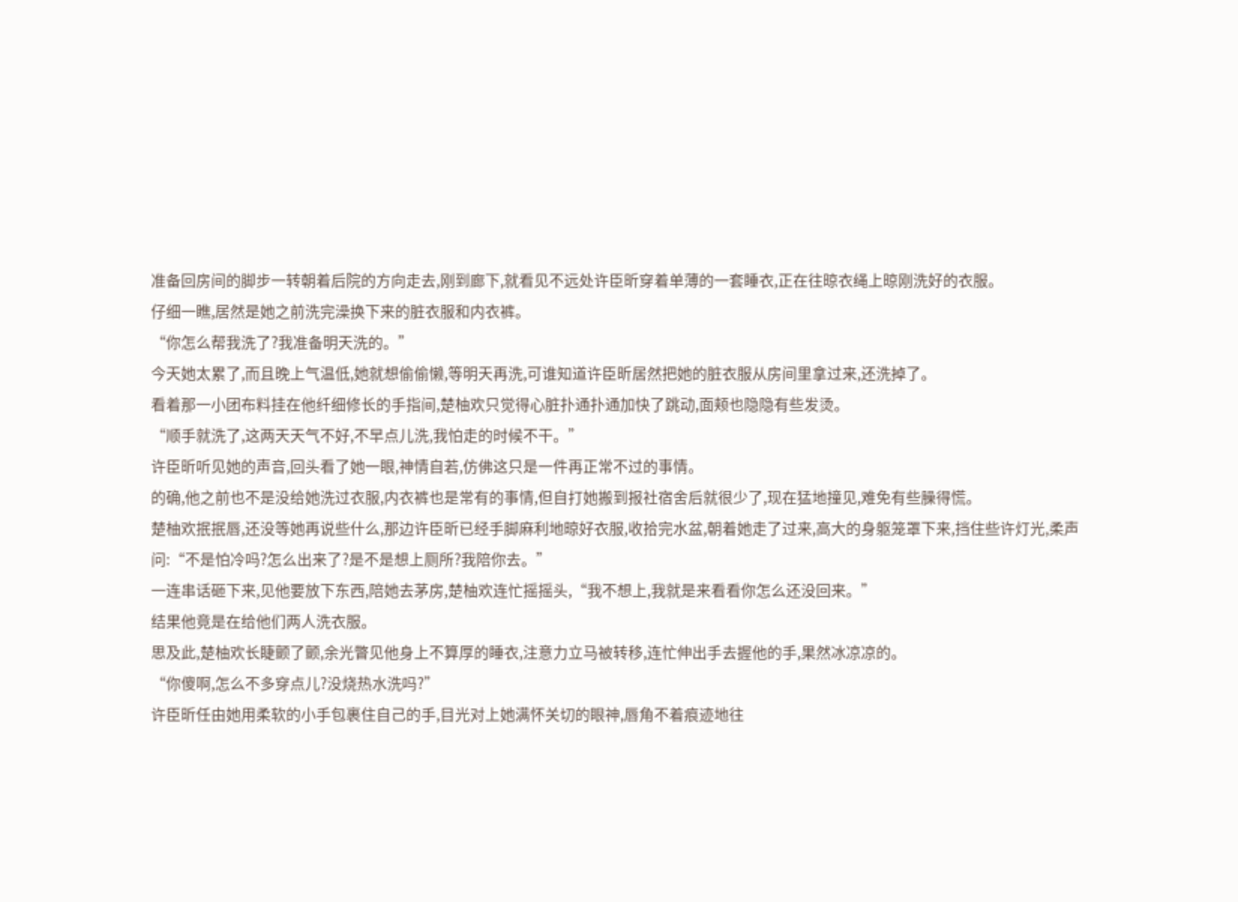准备回房间的脚步一转朝着后院的方向走去,刚到廊下,就看见不远处许臣昕穿着单薄的一套睡衣,正在往晾衣绳上晾刚洗好的衣服。
仔细一瞧,居然是她之前洗完澡换下来的脏衣服和内衣裤。
“你怎么帮我洗了?我准备明天洗的。”
今天她太累了,而且晚上气温低,她就想偷偷懒,等明天再洗,可谁知道许臣昕居然把她的脏衣服从房间里拿过来,还洗掉了。
看着那一小团布料挂在他纤细修长的手指间,楚柚欢只觉得心脏扑通扑通加快了跳动,面颊也隐隐有些发烫。
“顺手就洗了,这两天天气不好,不早点儿洗,我怕走的时候不干。”
许臣昕听见她的声音,回头看了她一眼,神情自若,仿佛这只是一件再正常不过的事情。
的确,他之前也不是没给她洗过衣服,内衣裤也是常有的事情,但自打她搬到报社宿舍后就很少了,现在猛地撞见,难免有些臊得慌。
楚柚欢抿抿唇,还没等她再说些什么,那边许臣昕已经手脚麻利地晾好衣服,收拾完水盆,朝着她走了过来,高大的身躯笼罩下来,挡住些许灯光,柔声问:“不是怕冷吗?怎么出来了?是不是想上厕所?我陪你去。”
一连串话砸下来,见他要放下东西,陪她去茅房,楚柚欢连忙摇摇头,“我不想上,我就是来看看你怎么还没回来。”
结果他竟是在给他们两人洗衣服。
思及此,楚柚欢长睫颤了颤,余光瞥见他身上不算厚的睡衣,注意力立马被转移,连忙伸出手去握他的手,果然冰凉凉的。
“你傻啊,怎么不多穿点儿?没烧热水洗吗?”
许臣昕任由她用柔软的小手包裹住自己的手,目光对上她满怀关切的眼神,唇角不着痕迹地往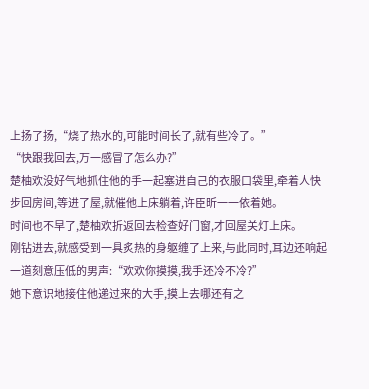上扬了扬,“烧了热水的,可能时间长了,就有些冷了。”
“快跟我回去,万一感冒了怎么办?”
楚柚欢没好气地抓住他的手一起塞进自己的衣服口袋里,牵着人快步回房间,等进了屋,就催他上床躺着,许臣昕一一依着她。
时间也不早了,楚柚欢折返回去检查好门窗,才回屋关灯上床。
刚钻进去,就感受到一具炙热的身躯缠了上来,与此同时,耳边还响起一道刻意压低的男声:“欢欢你摸摸,我手还冷不冷?”
她下意识地接住他递过来的大手,摸上去哪还有之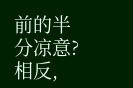前的半分凉意?相反,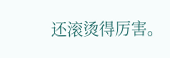还滚烫得厉害。